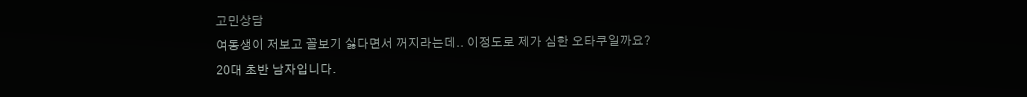고민상담
여동생이 저보고 꼴보기 싫다면서 꺼지라는데.. 이정도로 제가 심한 오타쿠일까요?
20대 초반 남자입니다.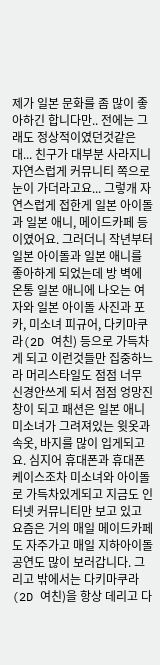제가 일본 문화를 좀 많이 좋아하긴 합니다만.. 전에는 그래도 정상적이였던것같은대... 친구가 대부분 사라지니 자연스럽게 커뮤니티 쪽으로 눈이 가더라고요... 그렇개 자연스럽게 접한게 일본 아이돌과 일본 애니, 메이드카페 등 이였어요. 그러더니 작년부터 일본 아이돌과 일본 애니를 좋아하게 되었는데 방 벽에 온통 일본 애니에 나오는 여자와 일본 아이돌 사진과 포카, 미소녀 피규어, 다키마쿠라(2D 여친) 등으로 가득차게 되고 이런것들만 집중하느라 머리스타일도 점점 너무 신경안쓰게 되서 점점 엉망진창이 되고 패션은 일본 애니 미소녀가 그려져있는 윗옷과 속옷, 바지를 많이 입게되고요. 심지어 휴대폰과 휴대폰 케이스조차 미소녀와 아이돌로 가득차있게되고 지금도 인터넷 커뮤니티만 보고 있고 요즘은 거의 매일 메이드카페도 자주가고 매일 지하아이돌공연도 많이 보러갑니다. 그리고 밖에서는 다키마쿠라(2D 여친)을 항상 데리고 다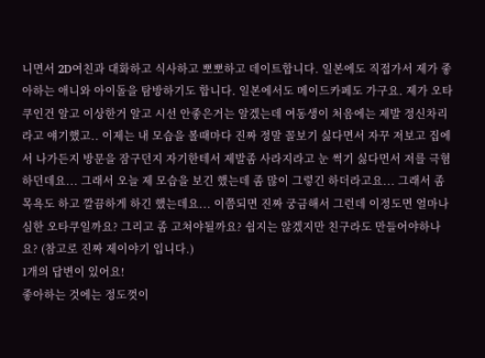니면서 2D여친과 대화하고 식사하고 뽀뽀하고 데이트합니다. 일본에도 직접가서 제가 좋아하는 애니와 아이돌을 탐방하기도 합니다. 일본에서도 메이드카페도 가구요. 제가 오타쿠인건 알고 이상한거 알고 시선 안좋은거는 알겠는데 여동생이 처음에는 제발 정신차리라고 얘기했고.. 이제는 내 모습을 볼때마다 진짜 정말 꼴보기 싫다면서 자꾸 저보고 집에서 나가든지 방문을 잠구던지 자기한테서 제발좀 사라지라고 눈 썩기 싫다먼서 저를 극혐하던데요... 그래서 오늘 제 모습을 보긴 했는데 좀 많이 그렇긴 하더라고요... 그래서 좀 목욕도 하고 깔끔하게 하긴 했는데요... 이쯤되면 진짜 궁금해서 그런데 이정도면 얼마나 심한 오타쿠일까요? 그리고 좀 고쳐야될까요? 쉽지는 않겠지만 친구라도 만들어야하나요? (참고로 진짜 제이야기 입니다.)
1개의 답변이 있어요!
좋아하는 것에는 정도껏이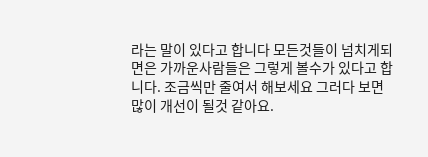라는 말이 있다고 합니다 모든것들이 넘치게되면은 가까운사람들은 그렇게 볼수가 있다고 합니다. 조금씩만 줄여서 해보세요 그러다 보면 많이 개선이 될것 같아요.